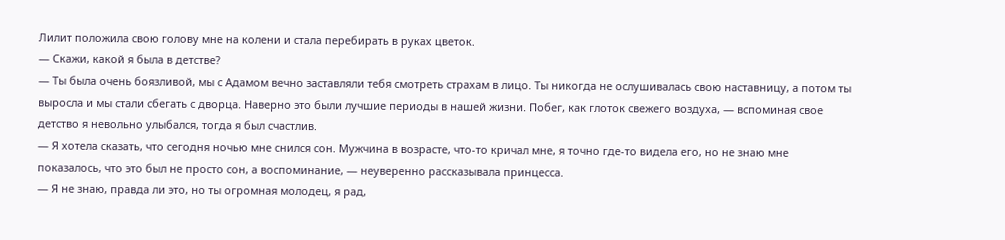Лилит положила свою голову мне на колени и стала перебирать в руках цветок.
— Скажи, какой я была в детстве?
— Ты была очень боязливой, мы с Адамом вечно заставляли тебя смотреть страхам в лицо. Ты никогда не ослушивалась свою наставницу, а потом ты выросла и мы стали сбегать с дворца. Наверно это были лучшие периоды в нашей жизни. Побег, как глоток свежего воздуха, — вспоминая свое детство я невольно улыбался, тогда я был счастлив.
— Я хотела сказать, что сегодня ночью мне снился сон. Мужчина в возрасте, что-то кричал мне, я точно где-то видела его, но не знаю мне показалось, что это был не просто сон, а воспоминание, — неуверенно рассказывала принцесса.
— Я не знаю, правда ли это, но ты огромная молодец, я рад,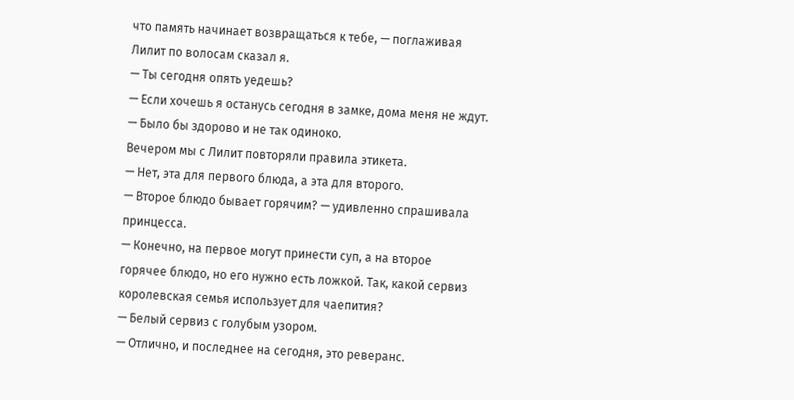что память начинает возвращаться к тебе, — поглаживая Лилит по волосам сказал я.
— Ты сегодня опять уедешь?
— Если хочешь я останусь сегодня в замке, дома меня не ждут.
— Было бы здорово и не так одиноко.
Вечером мы с Лилит повторяли правила этикета.
— Нет, эта для первого блюда, а эта для второго.
— Второе блюдо бывает горячим? — удивленно спрашивала принцесса.
— Конечно, на первое могут принести суп, а на второе горячее блюдо, но его нужно есть ложкой. Так, какой сервиз королевская семья использует для чаепития?
— Белый сервиз с голубым узором.
— Отлично, и последнее на сегодня, это реверанс.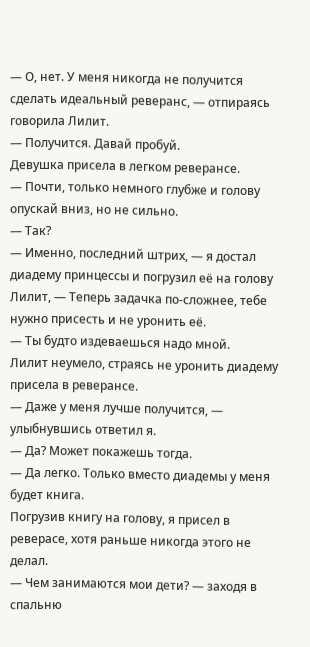— О, нет. У меня никогда не получится сделать идеальный реверанс, — отпираясь говорила Лилит.
— Получится. Давай пробуй.
Девушка присела в легком реверансе.
— Почти, только немного глубже и голову опускай вниз, но не сильно.
— Так?
— Именно, последний штрих, — я достал диадему принцессы и погрузил её на голову Лилит, — Теперь задачка по-сложнее, тебе нужно присесть и не уронить её.
— Ты будто издеваешься надо мной.
Лилит неумело, страясь не уронить диадему присела в реверансе.
— Даже у меня лучше получится, — улыбнувшись ответил я.
— Да? Может покажешь тогда.
— Да легко. Только вместо диадемы у меня будет книга.
Погрузив книгу на голову, я присел в реверасе, хотя раньше никогда этого не делал.
— Чем занимаются мои дети? — заходя в спальню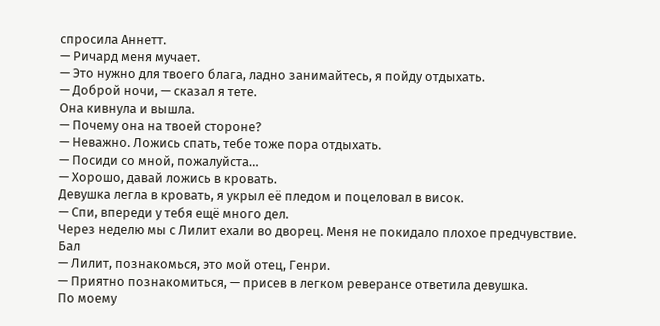спросила Аннетт.
— Ричард меня мучает.
— Это нужно для твоего блага, ладно занимайтесь, я пойду отдыхать.
— Доброй ночи, — сказал я тете.
Она кивнула и вышла.
— Почему она на твоей стороне?
— Неважно. Ложись спать, тебе тоже пора отдыхать.
— Посиди со мной, пожалуйста…
— Хорошо, давай ложись в кровать.
Девушка легла в кровать, я укрыл её пледом и поцеловал в висок.
— Спи, впереди у тебя ещё много дел.
Через неделю мы с Лилит ехали во дворец. Меня не покидало плохое предчувствие.
Бал
— Лилит, познакомься, это мой отец, Генри.
— Приятно познакомиться, — присев в легком реверансе ответила девушка.
По моему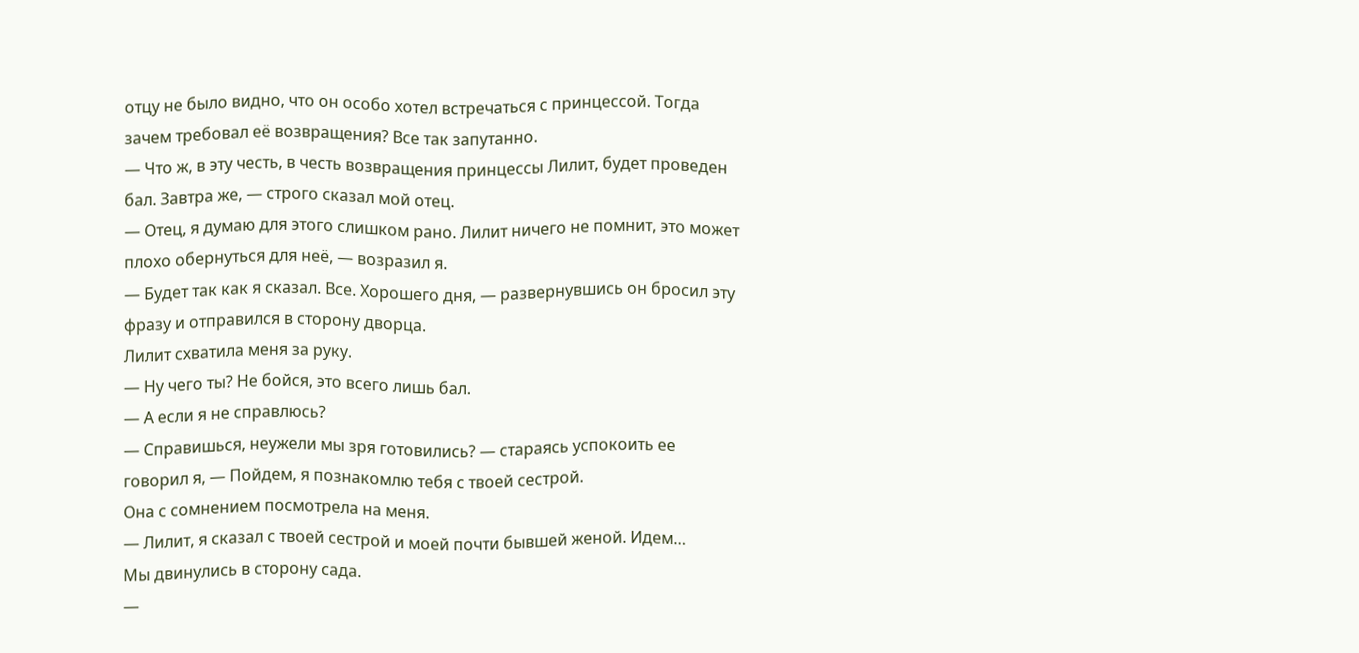отцу не было видно, что он особо хотел встречаться с принцессой. Тогда зачем требовал её возвращения? Все так запутанно.
— Что ж, в эту честь, в честь возвращения принцессы Лилит, будет проведен бал. Завтра же, — строго сказал мой отец.
— Отец, я думаю для этого слишком рано. Лилит ничего не помнит, это может плохо обернуться для неё, — возразил я.
— Будет так как я сказал. Все. Хорошего дня, — развернувшись он бросил эту фразу и отправился в сторону дворца.
Лилит схватила меня за руку.
— Ну чего ты? Не бойся, это всего лишь бал.
— А если я не справлюсь?
— Справишься, неужели мы зря готовились? — стараясь успокоить ее говорил я, — Пойдем, я познакомлю тебя с твоей сестрой.
Она с сомнением посмотрела на меня.
— Лилит, я сказал с твоей сестрой и моей почти бывшей женой. Идем…
Мы двинулись в сторону сада.
—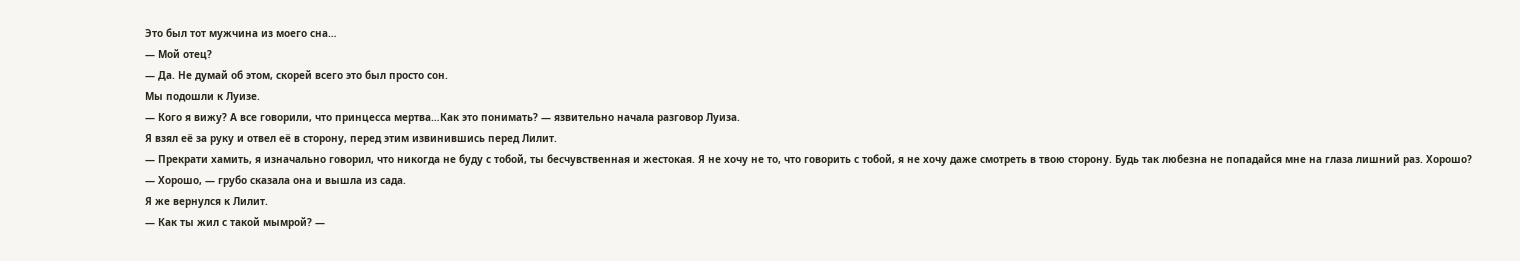Это был тот мужчина из моего сна…
— Мой отец?
— Да. Не думай об этом, скорей всего это был просто сон.
Мы подошли к Луизе.
— Кого я вижу? А все говорили, что принцесса мертва…Как это понимать? — язвительно начала разговор Луиза.
Я взял её за руку и отвел её в сторону, перед этим извинившись перед Лилит.
— Прекрати хамить, я изначально говорил, что никогда не буду с тобой, ты бесчувственная и жестокая. Я не хочу не то, что говорить с тобой, я не хочу даже смотреть в твою сторону. Будь так любезна не попадайся мне на глаза лишний раз. Хорошо?
— Хорошо, — грубо сказала она и вышла из сада.
Я же вернулся к Лилит.
— Как ты жил с такой мымрой? —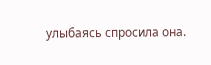улыбаясь спросила она.